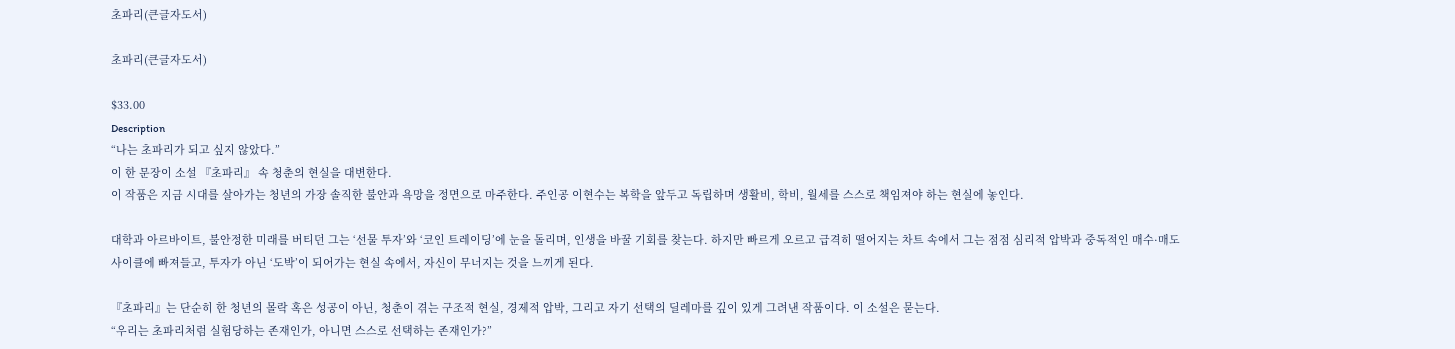초파리(큰글자도서)

초파리(큰글자도서)

$33.00
Description
“나는 초파리가 되고 싶지 않았다.”
이 한 문장이 소설 『초파리』 속 청춘의 현실을 대변한다.
이 작품은 지금 시대를 살아가는 청년의 가장 솔직한 불안과 욕망을 정면으로 마주한다. 주인공 이현수는 복학을 앞두고 독립하며 생활비, 학비, 월세를 스스로 책임져야 하는 현실에 놓인다.

대학과 아르바이트, 불안정한 미래를 버티던 그는 ‘선물 투자’와 ‘코인 트레이딩’에 눈을 돌리며, 인생을 바꿀 기회를 찾는다. 하지만 빠르게 오르고 급격히 떨어지는 차트 속에서 그는 점점 심리적 압박과 중독적인 매수·매도 사이클에 빠져들고, 투자가 아닌 ‘도박’이 되어가는 현실 속에서, 자신이 무너지는 것을 느끼게 된다.

『초파리』는 단순히 한 청년의 몰락 혹은 성공이 아닌, 청춘이 겪는 구조적 현실, 경제적 압박, 그리고 자기 선택의 딜레마를 깊이 있게 그려낸 작품이다. 이 소설은 묻는다.
“우리는 초파리처럼 실험당하는 존재인가, 아니면 스스로 선택하는 존재인가?”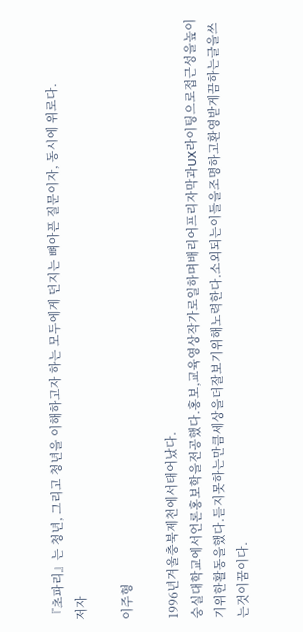『초파리』는 청년, 그리고 청년을 이해하고자 하는 모두에게 던지는 뼈아픈 질문이자, 동시에 위로다.
저자

이주형

1996년겨울충북제천에서태어났다.
숭실대학교에서언론홍보학을전공했다.홍보,교육영상작가로일하며배리어프리자막과UX라이팅으로접근성을높이기위한활동을했다.듣지못하는만큼세상을더잘보기위해노력한다.소외되는이들을조명하고환영받게끔하는글을쓰는것이꿈이다.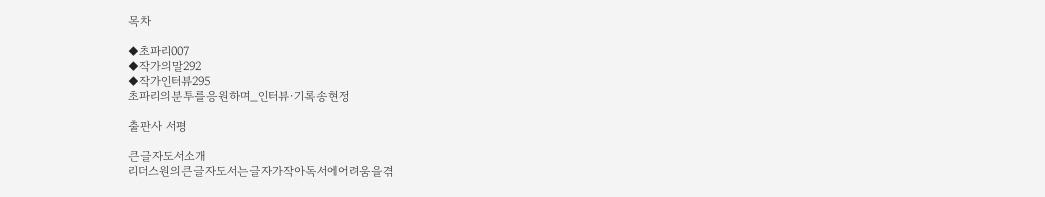목차

◆초파리007
◆작가의말292
◆작가인터뷰295
초파리의분투를응원하며_인터뷰·기록송현정

출판사 서평

큰글자도서소개
리더스원의큰글자도서는글자가작아독서에어려움을겪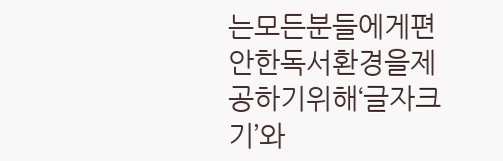는모든분들에게편안한독서환경을제공하기위해‘글자크기’와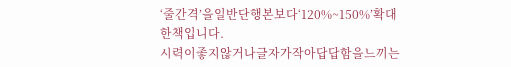‘줄간격’을일반단행본보다‘120%~150%’확대한책입니다.
시력이좋지않거나글자가작아답답함을느끼는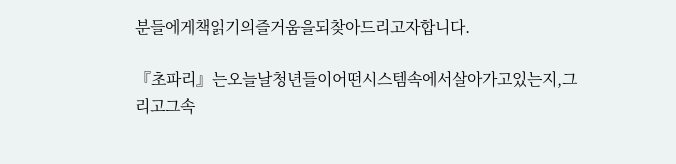분들에게책읽기의즐거움을되찾아드리고자합니다.

『초파리』는오늘날청년들이어떤시스템속에서살아가고있는지,그리고그속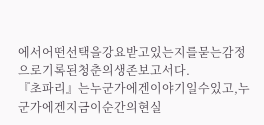에서어떤선택을강요받고있는지를묻는감정으로기록된청춘의생존보고서다.
『초파리』는누군가에겐이야기일수있고,누군가에겐지금이순간의현실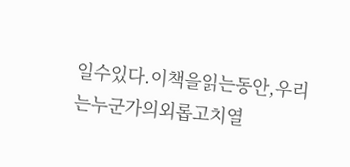일수있다.이책을읽는동안,우리는누군가의외롭고치열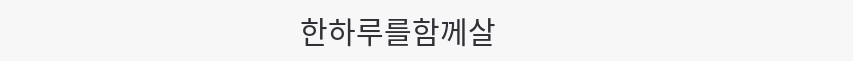한하루를함께살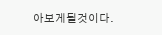아보게될것이다.